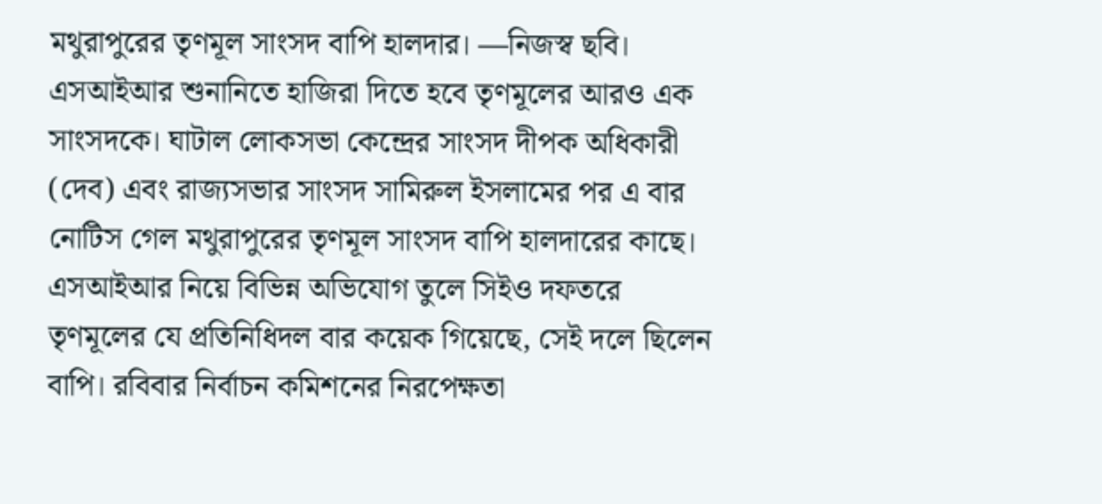মথুরাপুরের তৃণমূল সাংসদ বাপি হালদার। —নিজস্ব ছবি।
এসআইআর শুনানিতে হাজিরা দিতে হবে তৃণমূলের আরও এক সাংসদকে। ঘাটাল লোকসভা কেন্দ্রের সাংসদ দীপক অধিকারী (দেব) এবং রাজ্যসভার সাংসদ সামিরুল ইসলামের পর এ বার নোটিস গেল মথুরাপুরের তৃণমূল সাংসদ বাপি হালদারের কাছে। এসআইআর নিয়ে বিভিন্ন অভিযোগ তুলে সিইও দফতরে তৃণমূলের যে প্রতিনিধিদল বার কয়েক গিয়েছে, সেই দলে ছিলেন বাপি। রবিবার নির্বাচন কমিশনের নিরপেক্ষতা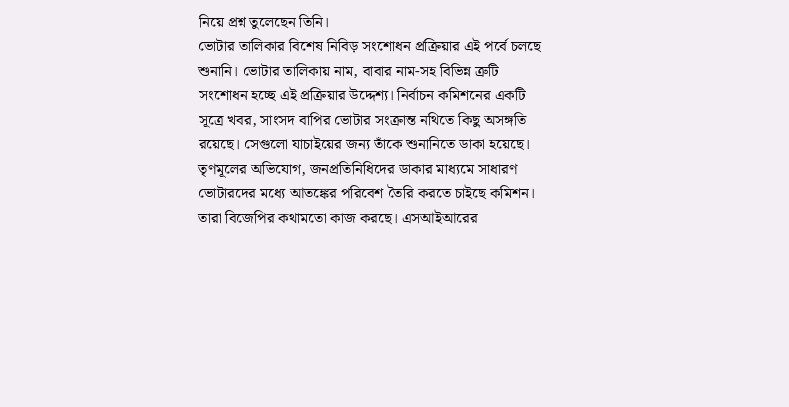নিয়ে প্রশ্ন তুলেছেন তিনি।
ভোটার তালিকার বিশেষ নিবিড় সংশোধন প্রক্রিয়ার এই পর্বে চলছে শুনানি। ভোটার তালিকায় নাম, বাবার নাম-সহ বিভিন্ন ত্রুটি সংশোধন হচ্ছে এই প্রক্রিয়ার উদ্দেশ্য। নির্বাচন কমিশনের একটি সূত্রে খবর, সাংসদ বাপির ভোটার সংক্রান্ত নথিতে কিছু অসঙ্গতি রয়েছে। সেগুলো যাচাইয়ের জন্য তাঁকে শুনানিতে ডাকা হয়েছে।
তৃণমূলের অভিযোগ, জনপ্রতিনিধিদের ডাকার মাধ্যমে সাধারণ ভোটারদের মধ্যে আতঙ্কের পরিবেশ তৈরি করতে চাইছে কমিশন। তারা বিজেপির কথামতো কাজ করছে। এসআইআরের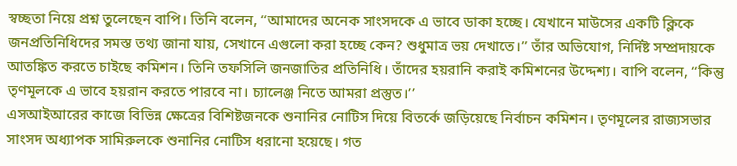স্বচ্ছতা নিয়ে প্রশ্ন তুলেছেন বাপি। তিনি বলেন, ‘‘আমাদের অনেক সাংসদকে এ ভাবে ডাকা হচ্ছে। যেখানে মাউসের একটি ক্লিকে জনপ্রতিনিধিদের সমস্ত তথ্য জানা যায়, সেখানে এগুলো করা হচ্ছে কেন? শুধুমাত্র ভয় দেখাতে।’’ তাঁর অভিযোগ, নির্দিষ্ট সম্প্রদায়কে আতঙ্কিত করতে চাইছে কমিশন। তিনি তফসিলি জনজাতির প্রতিনিধি। তাঁদের হয়রানি করাই কমিশনের উদ্দেশ্য। বাপি বলেন, ‘‘কিন্তু তৃণমূলকে এ ভাবে হয়রান করতে পারবে না। চ্যালেঞ্জ নিতে আমরা প্রস্তুত।’’
এসআইআরের কাজে বিভিন্ন ক্ষেত্রের বিশিষ্টজনকে শুনানির নোটিস দিয়ে বিতর্কে জড়িয়েছে নির্বাচন কমিশন। তৃণমূলের রাজ্যসভার সাংসদ অধ্যাপক সামিরুলকে শুনানির নোটিস ধরানো হয়েছে। গত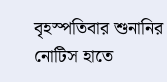বৃহস্পতিবার শুনানির নোটিস হাতে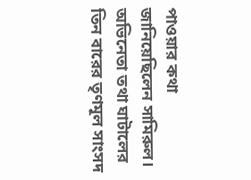পাওয়ার কথা জানিয়েছিলেন সামিরুল। অভিনেতা তথা ঘাটালের তিন বারের তৃণমূল সাংসদ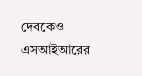দেবকেও এসআইআরের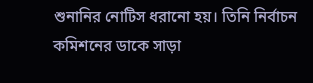শুনানির নোটিস ধরানো হয়। তিনি নির্বাচন কমিশনের ডাকে সাড়া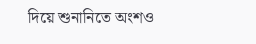দিয়ে শুনানিতে অংশও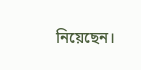নিয়েছেন।